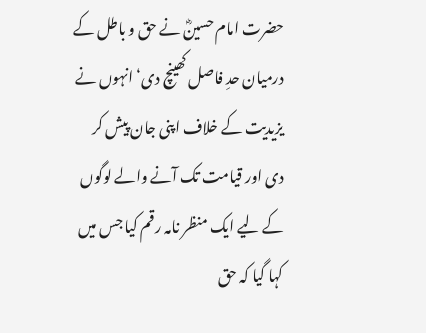حضرت امام حسینؓ نے حق و باطل کے درمیان حدِ فاصل کھینچ دی‘ انہوں نے یزیدیت کے خلاف اپنی جان پیش کر دی اور قیامت تک آنے والے لوگوں کے لیے ایک منظر نامہ رقم کیا جس میں کہا گیا کہ حق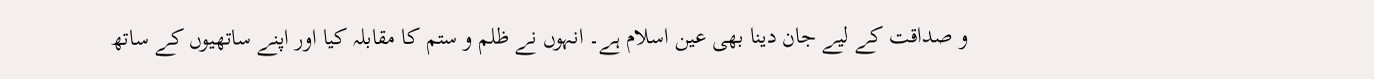و صداقت کے لیے جان دینا بھی عین اسلام ہے۔ انہوں نے ظلم و ستم کا مقابلہ کیا اور اپنے ساتھیوں کے ساتھ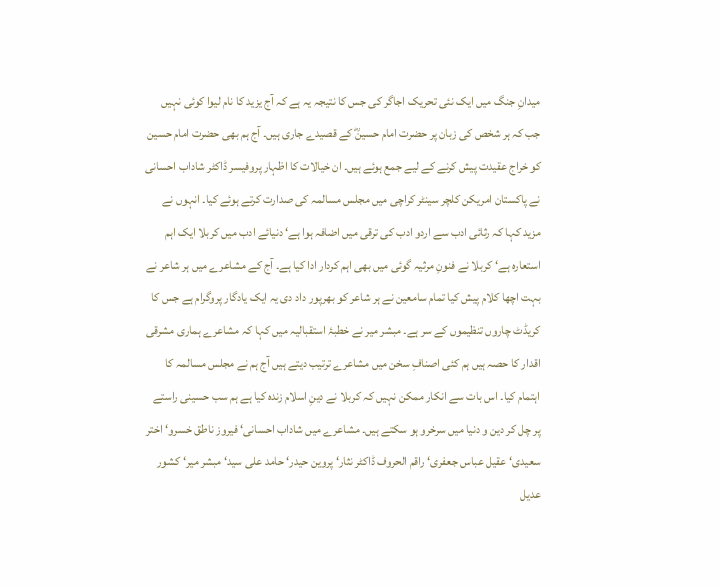میدانِ جنگ میں ایک نئی تحریک اجاگر کی جس کا نتیجہ یہ ہے کہ آج یزید کا نام لیوا کوئی نہیں جب کہ ہر شخص کی زبان پر حضرت امام حسینؓ کے قصیدے جاری ہیں۔ آج ہم بھی حضرت امام حسین کو خراج عقیدت پیش کرنے کے لیے جمع ہوئے ہیں۔ ان خیالات کا اظہار پروفیسر ڈاکٹر شاداب احسانی نے پاکستان امریکن کلچر سینٹر کراچی میں مجلس مسالمہ کی صدارت کرتے ہوئے کیا۔ انہوں نے مزید کہا کہ رثائی ادب سے اردو ادب کی ترقی میں اضافہ ہوا ہے‘ دنیائے ادب میں کربلا ایک اہم استعارہ ہے‘ کربلا نے فنونِ مرثیہ گوئی میں بھی اہم کردار ادا کیا ہے۔ آج کے مشاعرے میں ہر شاعر نے بہت اچھا کلام پیش کیا تمام سامعین نے ہر شاعر کو بھرپور داد دی یہ ایک یادگار پروگرام ہے جس کا کریڈٹ چاروں تنظیموں کے سر ہے۔ مبشر میر نے خطبۂ استقبالیہ میں کہا کہ مشاعرے ہماری مشرقی اقدار کا حصہ ہیں ہم کئی اصنافِ سخن میں مشاعرے ترتیب دیتے ہیں آج ہم نے مجلس مسالمہ کا اہتمام کیا۔ اس بات سے انکار ممکن نہیں کہ کربلا نے دینِ اسلام زندہ کیا ہے ہم سب حسینی راستے پر چل کر دین و دنیا میں سرخرو ہو سکتے ہیں۔ مشاعرے میں شاداب احسانی‘ فیروز ناطق خسرو‘ اختر سعیدی‘ عقیل عباس جعفری‘ راقم الحروف ڈاکٹر نثار‘ پروین حیدر‘ حامد علی سید‘ مبشر میر‘ کشور عدیل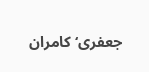جعفری‘ کامران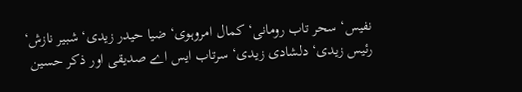نفیس‘ سحر تاب رومانی‘ کمال امروہوی‘ ضیا حیدر زیدی‘ شبیر نازش‘ رئیس زیدی‘ دلشادی زیدی‘ سرتاب ایس اے صدیقی اور ذکر حسین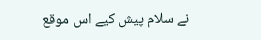نے سلام پیش کیے اس موقع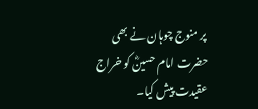پر منوج چوہان نے بھی حضرت امام حسینؓ کو خراج عقیدت پیش کیا۔